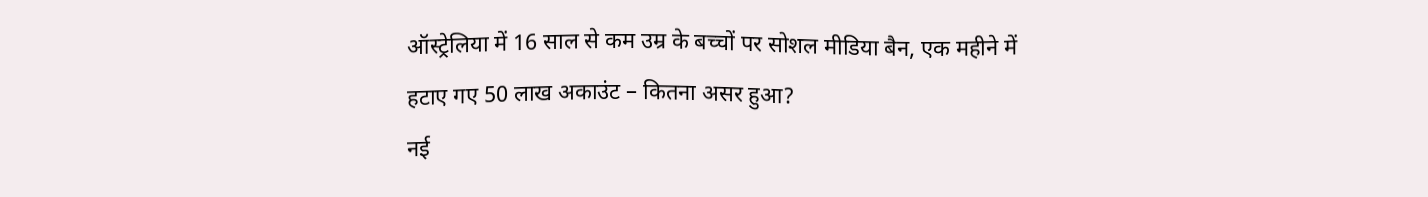ऑस्ट्रेलिया में 16 साल से कम उम्र के बच्चों पर सोशल मीडिया बैन, एक महीने में हटाए गए 50 लाख अकाउंट – कितना असर हुआ?
नई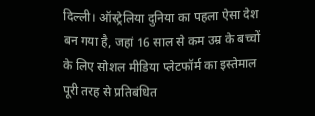दिल्ली। ऑस्ट्रेलिया दुनिया का पहला ऐसा देश बन गया है, जहां 16 साल से कम उम्र के बच्चों के लिए सोशल मीडिया प्लेटफॉर्म का इस्तेमाल पूरी तरह से प्रतिबंधित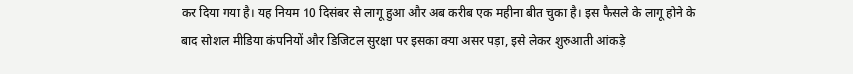कर दिया गया है। यह नियम 10 दिसंबर से लागू हुआ और अब करीब एक महीना बीत चुका है। इस फैसले के लागू होने के बाद सोशल मीडिया कंपनियों और डिजिटल सुरक्षा पर इसका क्या असर पड़ा, इसे लेकर शुरुआती आंकड़े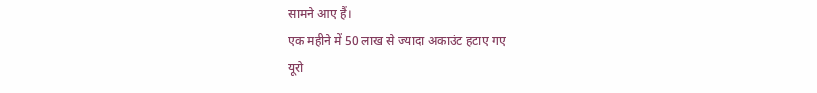सामने आए हैं।
एक महीने में 50 लाख से ज्यादा अकाउंट हटाए गए
यूरो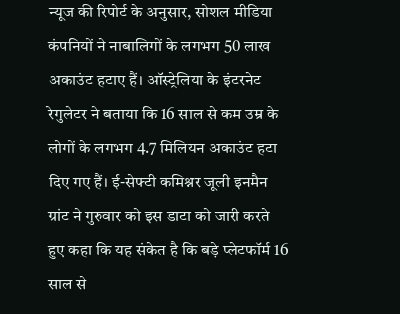न्यूज की रिपोर्ट के अनुसार, सोशल मीडिया कंपनियों ने नाबालिगों के लगभग 50 लाख अकाउंट हटाए हैं। ऑस्ट्रेलिया के इंटरनेट रेगुलेटर ने बताया कि 16 साल से कम उम्र के लोगों के लगभग 4.7 मिलियन अकाउंट हटा दिए गए हैं। ई-सेफ्टी कमिश्नर जूली इनमैन ग्रांट ने गुरुवार को इस डाटा को जारी करते हुए कहा कि यह संकेत है कि बड़े प्लेटफॉर्म 16 साल से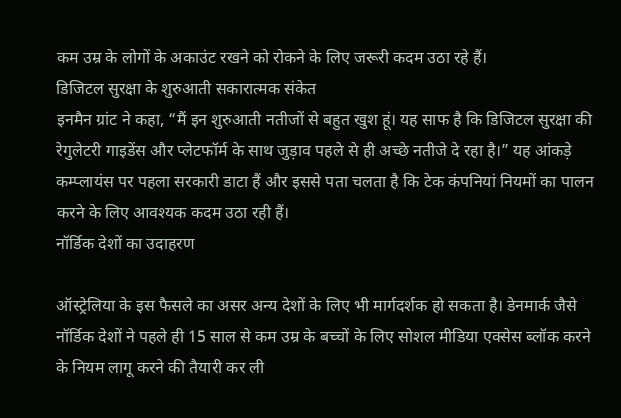कम उम्र के लोगों के अकाउंट रखने को रोकने के लिए जरूरी कदम उठा रहे हैं।
डिजिटल सुरक्षा के शुरुआती सकारात्मक संकेत
इनमैन ग्रांट ने कहा, “मैं इन शुरुआती नतीजों से बहुत खुश हूं। यह साफ है कि डिजिटल सुरक्षा की रेगुलेटरी गाइडेंस और प्लेटफॉर्म के साथ जुड़ाव पहले से ही अच्छे नतीजे दे रहा है।” यह आंकड़े कम्प्लायंस पर पहला सरकारी डाटा हैं और इससे पता चलता है कि टेक कंपनियां नियमों का पालन करने के लिए आवश्यक कदम उठा रही हैं।
नॉर्डिक देशों का उदाहरण

ऑस्ट्रेलिया के इस फैसले का असर अन्य देशों के लिए भी मार्गदर्शक हो सकता है। डेनमार्क जैसे नॉर्डिक देशों ने पहले ही 15 साल से कम उम्र के बच्चों के लिए सोशल मीडिया एक्सेस ब्लॉक करने के नियम लागू करने की तैयारी कर ली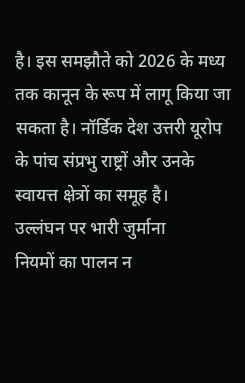है। इस समझौते को 2026 के मध्य तक कानून के रूप में लागू किया जा सकता है। नॉर्डिक देश उत्तरी यूरोप के पांच संप्रभु राष्ट्रों और उनके स्वायत्त क्षेत्रों का समूह है।
उल्लंघन पर भारी जुर्माना
नियमों का पालन न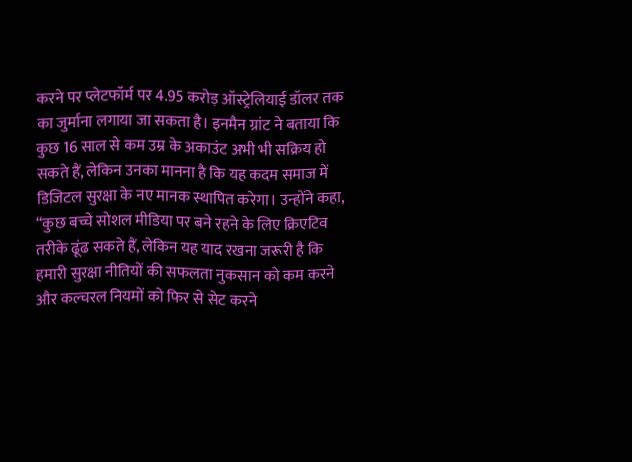करने पर प्लेटफॉर्म पर 4.95 करोड़ ऑस्ट्रेलियाई डॉलर तक का जुर्माना लगाया जा सकता है। इनमैन ग्रांट ने बताया कि कुछ 16 साल से कम उम्र के अकाउंट अभी भी सक्रिय हो सकते हैं, लेकिन उनका मानना है कि यह कदम समाज में डिजिटल सुरक्षा के नए मानक स्थापित करेगा। उन्होंने कहा, “कुछ बच्चे सोशल मीडिया पर बने रहने के लिए क्रिएटिव तरीके ढूंढ सकते हैं, लेकिन यह याद रखना जरूरी है कि हमारी सुरक्षा नीतियों की सफलता नुकसान को कम करने और कल्चरल नियमों को फिर से सेट करने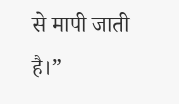से मापी जाती है।”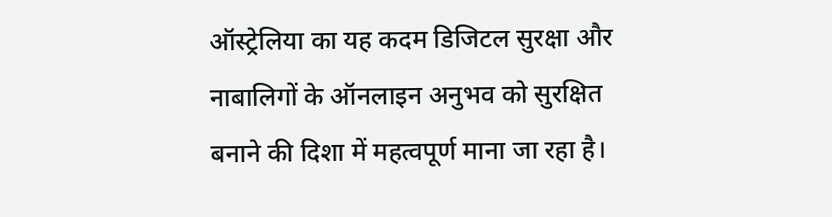ऑस्ट्रेलिया का यह कदम डिजिटल सुरक्षा और नाबालिगों के ऑनलाइन अनुभव को सुरक्षित बनाने की दिशा में महत्वपूर्ण माना जा रहा है।